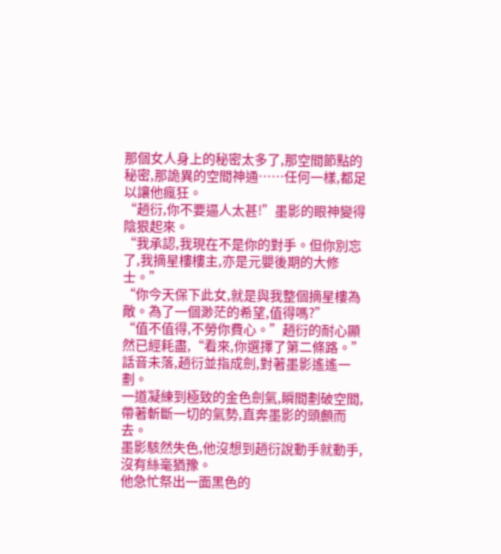那個女人身上的秘密太多了,那空間節點的秘密,那詭異的空間神通……任何一樣,都足以讓他瘋狂。
“趙衍,你不要逼人太甚!”墨影的眼神變得陰狠起來。
“我承認,我現在不是你的對手。但你別忘了,我摘星樓樓主,亦是元嬰後期的大修士。”
“你今天保下此女,就是與我整個摘星樓為敵。為了一個渺茫的希望,值得嗎?”
“值不值得,不勞你費心。”趙衍的耐心顯然已經耗盡,“看來,你選擇了第二條路。”
話音未落,趙衍並指成劍,對著墨影遙遙一劃。
一道凝練到極致的金色劍氣,瞬間劃破空間,帶著斬斷一切的氣勢,直奔墨影的頭顱而去。
墨影駭然失色,他沒想到趙衍說動手就動手,沒有絲毫猶豫。
他急忙祭出一面黑色的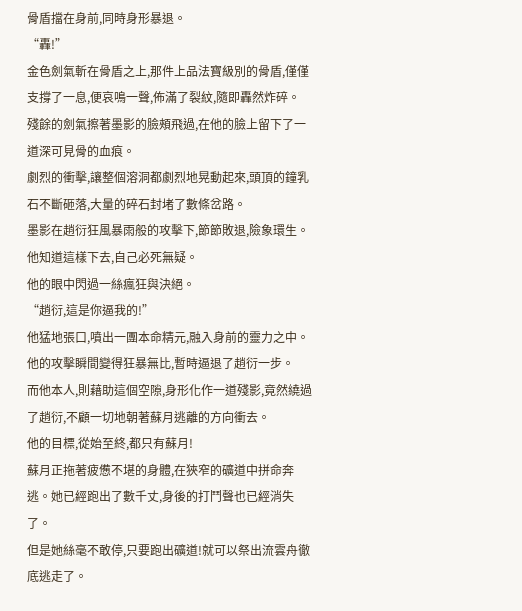骨盾擋在身前,同時身形暴退。
“轟!”
金色劍氣斬在骨盾之上,那件上品法寶級別的骨盾,僅僅支撐了一息,便哀鳴一聲,佈滿了裂紋,隨即轟然炸碎。
殘餘的劍氣擦著墨影的臉頰飛過,在他的臉上留下了一道深可見骨的血痕。
劇烈的衝擊,讓整個溶洞都劇烈地晃動起來,頭頂的鐘乳石不斷砸落,大量的碎石封堵了數條岔路。
墨影在趙衍狂風暴雨般的攻擊下,節節敗退,險象環生。他知道這樣下去,自己必死無疑。
他的眼中閃過一絲瘋狂與決絕。
“趙衍,這是你逼我的!”
他猛地張口,噴出一團本命精元,融入身前的靈力之中。
他的攻擊瞬間變得狂暴無比,暫時逼退了趙衍一步。
而他本人,則藉助這個空隙,身形化作一道殘影,竟然繞過了趙衍,不顧一切地朝著蘇月逃離的方向衝去。
他的目標,從始至終,都只有蘇月!
蘇月正拖著疲憊不堪的身體,在狹窄的礦道中拼命奔逃。她已經跑出了數千丈,身後的打鬥聲也已經消失了。
但是她絲毫不敢停,只要跑出礦道!就可以祭出流雲舟徹底逃走了。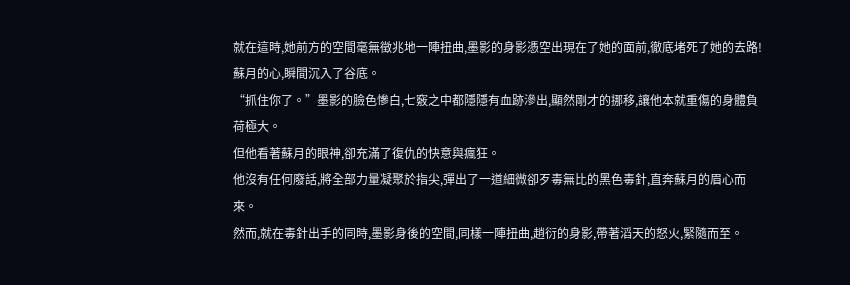就在這時,她前方的空間毫無徵兆地一陣扭曲,墨影的身影憑空出現在了她的面前,徹底堵死了她的去路!
蘇月的心,瞬間沉入了谷底。
“抓住你了。”墨影的臉色慘白,七竅之中都隱隱有血跡滲出,顯然剛才的挪移,讓他本就重傷的身體負荷極大。
但他看著蘇月的眼神,卻充滿了復仇的快意與瘋狂。
他沒有任何廢話,將全部力量凝聚於指尖,彈出了一道細微卻歹毒無比的黑色毒針,直奔蘇月的眉心而來。
然而,就在毒針出手的同時,墨影身後的空間,同樣一陣扭曲,趙衍的身影,帶著滔天的怒火,緊隨而至。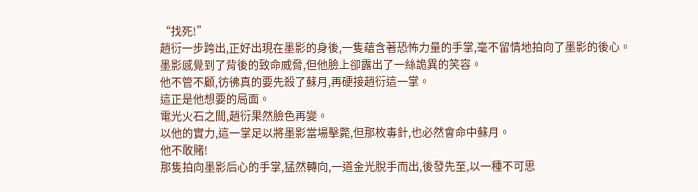“找死!”
趙衍一步跨出,正好出現在墨影的身後,一隻蘊含著恐怖力量的手掌,毫不留情地拍向了墨影的後心。
墨影感覺到了背後的致命威脅,但他臉上卻露出了一絲詭異的笑容。
他不管不顧,彷彿真的要先殺了蘇月,再硬接趙衍這一掌。
這正是他想要的局面。
電光火石之間,趙衍果然臉色再變。
以他的實力,這一掌足以將墨影當場擊斃,但那枚毒針,也必然會命中蘇月。
他不敢賭!
那隻拍向墨影后心的手掌,猛然轉向,一道金光脫手而出,後發先至,以一種不可思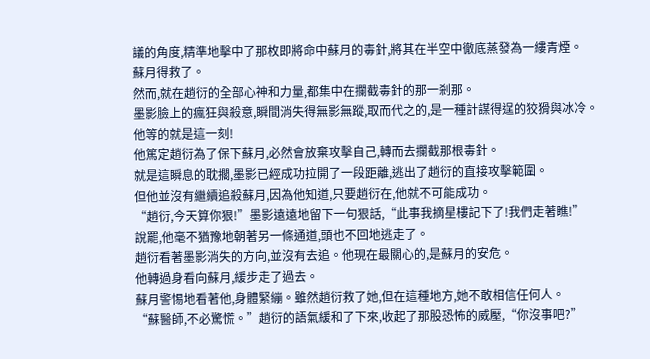議的角度,精準地擊中了那枚即將命中蘇月的毒針,將其在半空中徹底蒸發為一縷青煙。
蘇月得救了。
然而,就在趙衍的全部心神和力量,都集中在攔截毒針的那一剎那。
墨影臉上的瘋狂與殺意,瞬間消失得無影無蹤,取而代之的,是一種計謀得逞的狡猾與冰冷。
他等的就是這一刻!
他篤定趙衍為了保下蘇月,必然會放棄攻擊自己,轉而去攔截那根毒針。
就是這瞬息的耽擱,墨影已經成功拉開了一段距離,逃出了趙衍的直接攻擊範圍。
但他並沒有繼續追殺蘇月,因為他知道,只要趙衍在,他就不可能成功。
“趙衍,今天算你狠!”墨影遠遠地留下一句狠話,“此事我摘星樓記下了!我們走著瞧!”
說罷,他毫不猶豫地朝著另一條通道,頭也不回地逃走了。
趙衍看著墨影消失的方向,並沒有去追。他現在最關心的,是蘇月的安危。
他轉過身看向蘇月,緩步走了過去。
蘇月警惕地看著他,身體緊繃。雖然趙衍救了她,但在這種地方,她不敢相信任何人。
“蘇醫師,不必驚慌。”趙衍的語氣緩和了下來,收起了那股恐怖的威壓,“你沒事吧?”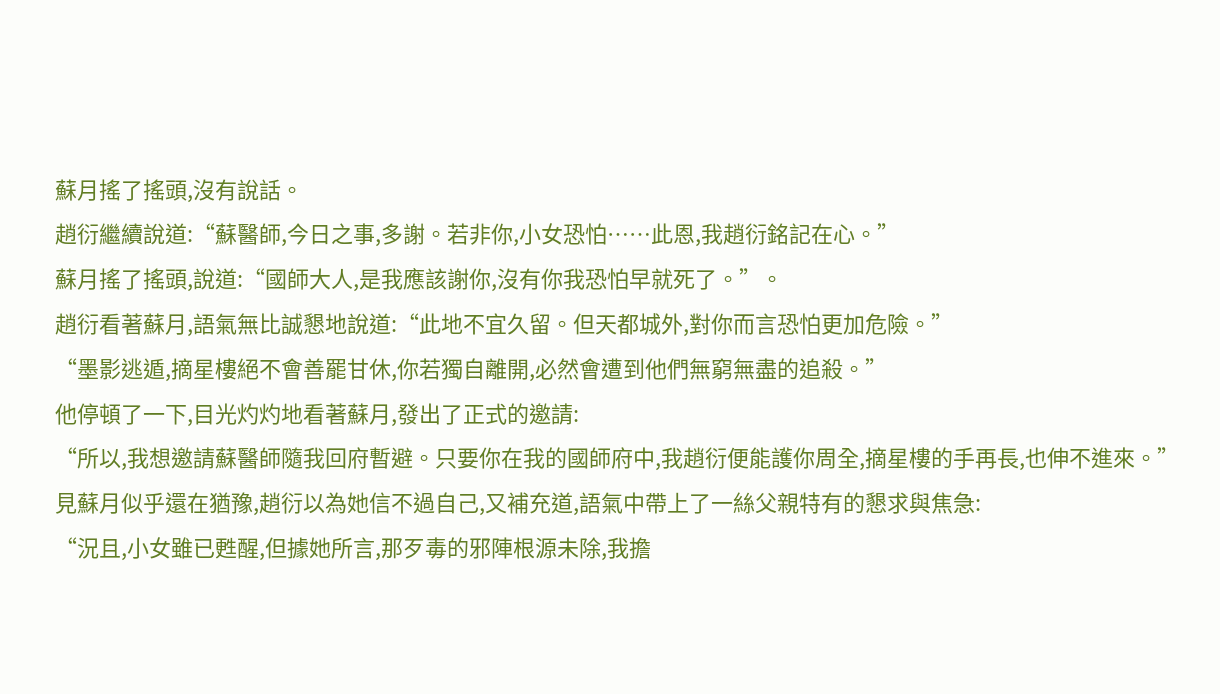蘇月搖了搖頭,沒有說話。
趙衍繼續說道:“蘇醫師,今日之事,多謝。若非你,小女恐怕……此恩,我趙衍銘記在心。”
蘇月搖了搖頭,說道:“國師大人,是我應該謝你,沒有你我恐怕早就死了。”。
趙衍看著蘇月,語氣無比誠懇地說道:“此地不宜久留。但天都城外,對你而言恐怕更加危險。”
“墨影逃遁,摘星樓絕不會善罷甘休,你若獨自離開,必然會遭到他們無窮無盡的追殺。”
他停頓了一下,目光灼灼地看著蘇月,發出了正式的邀請:
“所以,我想邀請蘇醫師隨我回府暫避。只要你在我的國師府中,我趙衍便能護你周全,摘星樓的手再長,也伸不進來。”
見蘇月似乎還在猶豫,趙衍以為她信不過自己,又補充道,語氣中帶上了一絲父親特有的懇求與焦急:
“況且,小女雖已甦醒,但據她所言,那歹毒的邪陣根源未除,我擔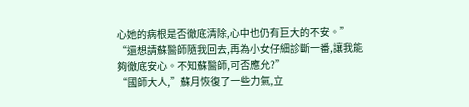心她的病根是否徹底清除,心中也仍有巨大的不安。”
“還想請蘇醫師隨我回去,再為小女仔細診斷一番,讓我能夠徹底安心。不知蘇醫師,可否應允?”
“國師大人,”蘇月恢復了一些力氣,立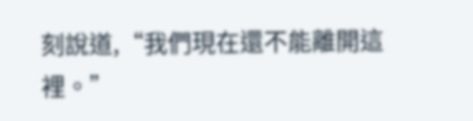刻說道,“我們現在還不能離開這裡。”